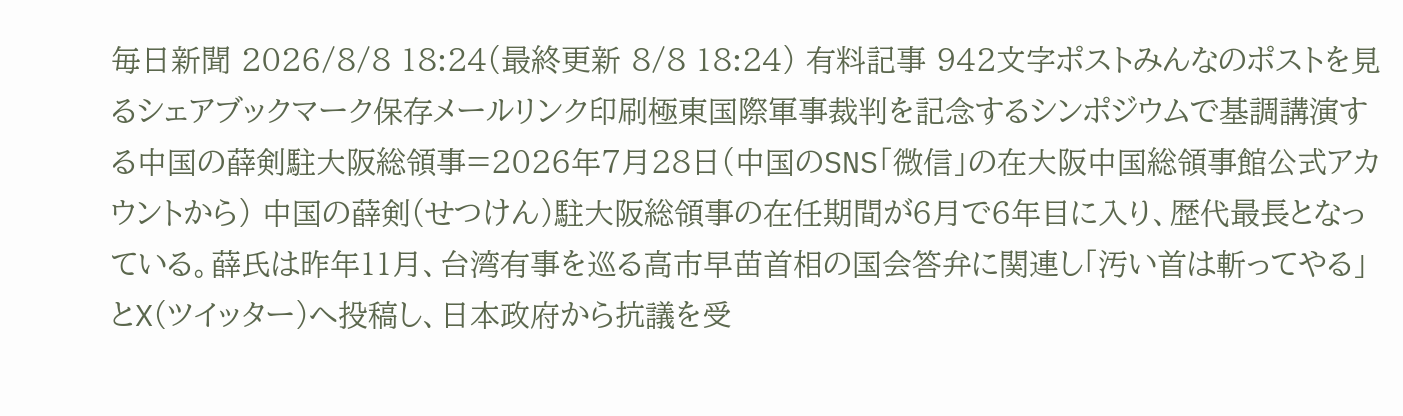毎日新聞 2026/8/8 18:24(最終更新 8/8 18:24) 有料記事 942文字ポストみんなのポストを見るシェアブックマーク保存メールリンク印刷極東国際軍事裁判を記念するシンポジウムで基調講演する中国の薛剣駐大阪総領事=2026年7月28日(中国のSNS「微信」の在大阪中国総領事館公式アカウントから) 中国の薛剣(せつけん)駐大阪総領事の在任期間が6月で6年目に入り、歴代最長となっている。薛氏は昨年11月、台湾有事を巡る高市早苗首相の国会答弁に関連し「汚い首は斬ってやる」とX(ツイッター)へ投稿し、日本政府から抗議を受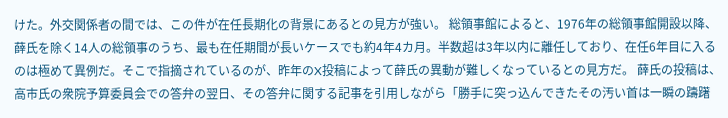けた。外交関係者の間では、この件が在任長期化の背景にあるとの見方が強い。 総領事館によると、1976年の総領事館開設以降、薛氏を除く14人の総領事のうち、最も在任期間が長いケースでも約4年4カ月。半数超は3年以内に離任しており、在任6年目に入るのは極めて異例だ。そこで指摘されているのが、昨年のX投稿によって薛氏の異動が難しくなっているとの見方だ。 薛氏の投稿は、高市氏の衆院予算委員会での答弁の翌日、その答弁に関する記事を引用しながら「勝手に突っ込んできたその汚い首は一瞬の躊躇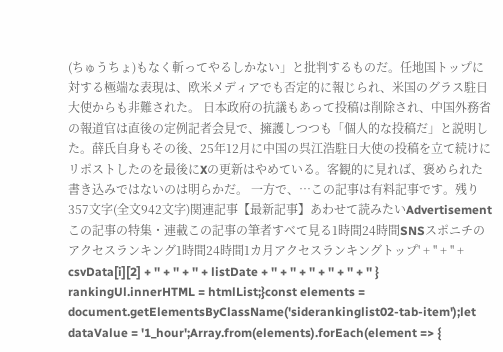(ちゅうちょ)もなく斬ってやるしかない」と批判するものだ。任地国トップに対する極端な表現は、欧米メディアでも否定的に報じられ、米国のグラス駐日大使からも非難された。 日本政府の抗議もあって投稿は削除され、中国外務省の報道官は直後の定例記者会見で、擁護しつつも「個人的な投稿だ」と説明した。薛氏自身もその後、25年12月に中国の呉江浩駐日大使の投稿を立て続けにリポストしたのを最後にXの更新はやめている。客観的に見れば、褒められた書き込みではないのは明らかだ。 一方で、…この記事は有料記事です。残り357文字(全文942文字)関連記事【最新記事】あわせて読みたいAdvertisementこの記事の特集・連載この記事の筆者すべて見る1時間24時間SNSスポニチのアクセスランキング1時間24時間1カ月アクセスランキングトップ' + '' + '' + csvData[i][2] + '' + '' + '' + listDate + '' + '' + '' + '' + '' + '' } rankingUl.innerHTML = htmlList;}const elements = document.getElementsByClassName('siderankinglist02-tab-item');let dataValue = '1_hour';Array.from(elements).forEach(element => {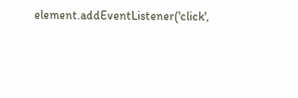element.addEventListener('click',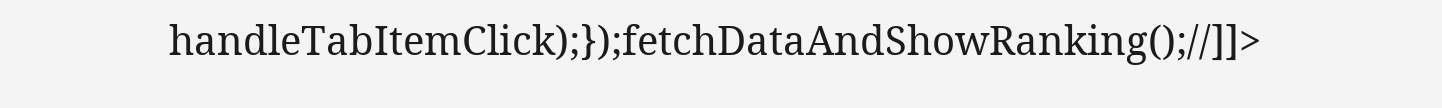handleTabItemClick);});fetchDataAndShowRanking();//]]>